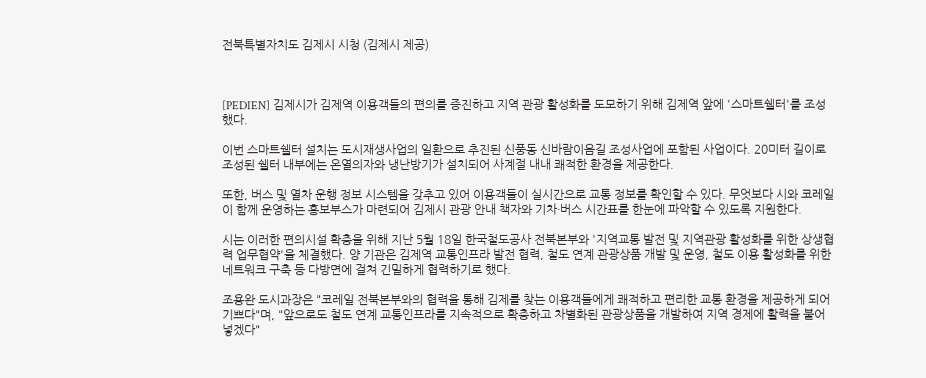전북특별자치도 김제시 시청 (김제시 제공)



[PEDIEN] 김제시가 김제역 이용객들의 편의를 증진하고 지역 관광 활성화를 도모하기 위해 김제역 앞에 '스마트쉘터'를 조성했다.

이번 스마트쉘터 설치는 도시재생사업의 일환으로 추진된 신풍동 신바람이음길 조성사업에 포함된 사업이다. 20미터 길이로 조성된 쉘터 내부에는 온열의자와 냉난방기가 설치되어 사계절 내내 쾌적한 환경을 제공한다.

또한, 버스 및 열차 운행 정보 시스템을 갖추고 있어 이용객들이 실시간으로 교통 정보를 확인할 수 있다. 무엇보다 시와 코레일이 함께 운영하는 홍보부스가 마련되어 김제시 관광 안내 책자와 기차·버스 시간표를 한눈에 파악할 수 있도록 지원한다.

시는 이러한 편의시설 확충을 위해 지난 5월 18일 한국철도공사 전북본부와 '지역교통 발전 및 지역관광 활성화를 위한 상생협력 업무협약'을 체결했다. 양 기관은 김제역 교통인프라 발전 협력, 철도 연계 관광상품 개발 및 운영, 철도 이용 활성화를 위한 네트워크 구축 등 다방면에 걸쳐 긴밀하게 협력하기로 했다.

조용완 도시과장은 "코레일 전북본부와의 협력을 통해 김제를 찾는 이용객들에게 쾌적하고 편리한 교통 환경을 제공하게 되어 기쁘다"며, "앞으로도 철도 연계 교통인프라를 지속적으로 확충하고 차별화된 관광상품을 개발하여 지역 경제에 활력을 불어넣겠다"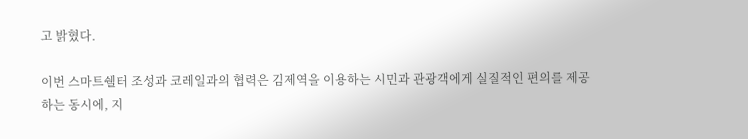고 밝혔다.

이번 스마트쉘터 조성과 코레일과의 협력은 김제역을 이용하는 시민과 관광객에게 실질적인 편의를 제공하는 동시에, 지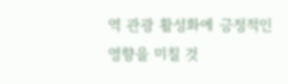역 관광 활성화에 긍정적인 영향을 미칠 것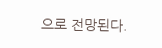으로 전망된다.